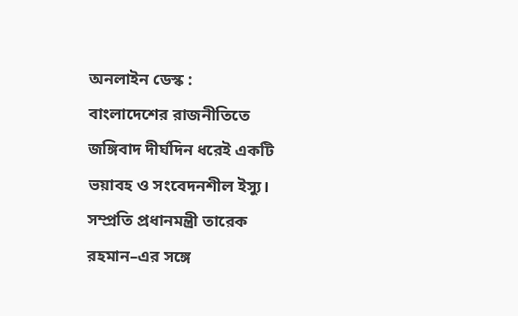অনলাইন ডেস্ক :
বাংলাদেশের রাজনীতিতে জঙ্গিবাদ দীর্ঘদিন ধরেই একটি ভয়াবহ ও সংবেদনশীল ইস্যু। সম্প্রতি প্রধানমন্ত্রী তারেক রহমান–এর সঙ্গে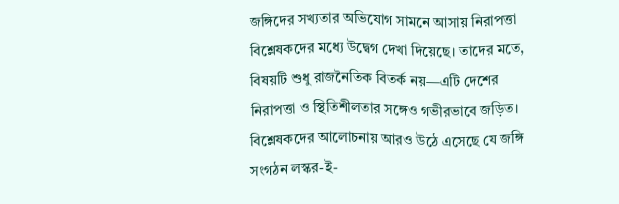জঙ্গিদের সখ্যতার অভিযোগ সামনে আসায় নিরাপত্তা বিশ্লেষকদের মধ্যে উদ্বেগ দেখা দিয়েছে। তাদের মতে, বিষয়টি শুধু রাজনৈতিক বিতর্ক নয়—এটি দেশের নিরাপত্তা ও স্থিতিশীলতার সঙ্গেও গভীরভাবে জড়িত।
বিশ্লেষকদের আলোচনায় আরও উঠে এসেছে যে জঙ্গি সংগঠন লস্কর-ই-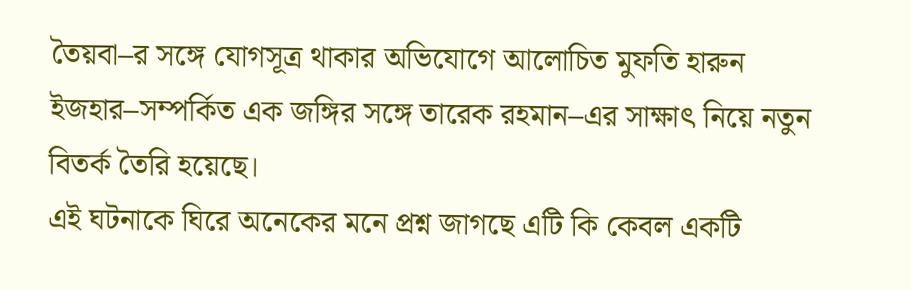তৈয়বা–র সঙ্গে যোগসূত্র থাকার অভিযোগে আলোচিত মুফতি হারুন ইজহার–সম্পর্কিত এক জঙ্গির সঙ্গে তারেক রহমান–এর সাক্ষাৎ নিয়ে নতুন বিতর্ক তৈরি হয়েছে।
এই ঘটনাকে ঘিরে অনেকের মনে প্রশ্ন জাগছে এটি কি কেবল একটি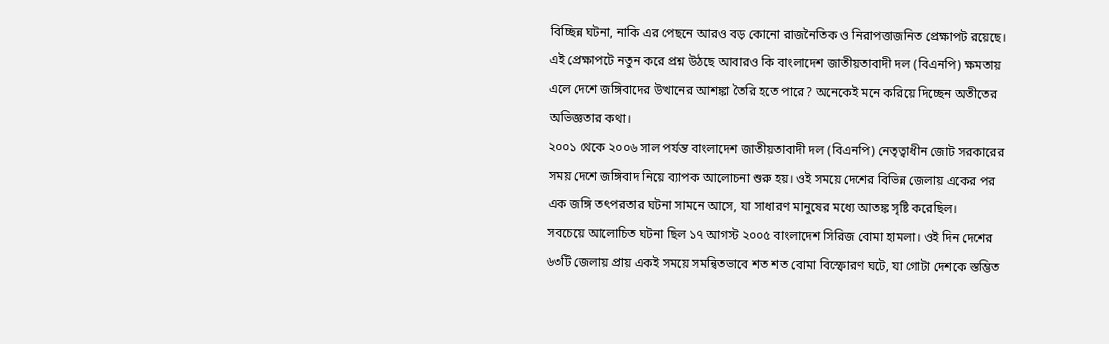বিচ্ছিন্ন ঘটনা, নাকি এর পেছনে আরও বড় কোনো রাজনৈতিক ও নিরাপত্তাজনিত প্রেক্ষাপট রয়েছে।
এই প্রেক্ষাপটে নতুন করে প্রশ্ন উঠছে আবারও কি বাংলাদেশ জাতীয়তাবাদী দল (বিএনপি) ক্ষমতায় এলে দেশে জঙ্গিবাদের উত্থানের আশঙ্কা তৈরি হতে পারে? অনেকেই মনে করিয়ে দিচ্ছেন অতীতের অভিজ্ঞতার কথা।
২০০১ থেকে ২০০৬ সাল পর্যন্ত বাংলাদেশ জাতীয়তাবাদী দল (বিএনপি) নেতৃত্বাধীন জোট সরকারের সময় দেশে জঙ্গিবাদ নিয়ে ব্যাপক আলোচনা শুরু হয়। ওই সময়ে দেশের বিভিন্ন জেলায় একের পর এক জঙ্গি তৎপরতার ঘটনা সামনে আসে, যা সাধারণ মানুষের মধ্যে আতঙ্ক সৃষ্টি করেছিল।
সবচেয়ে আলোচিত ঘটনা ছিল ১৭ আগস্ট ২০০৫ বাংলাদেশ সিরিজ বোমা হামলা। ওই দিন দেশের ৬৩টি জেলায় প্রায় একই সময়ে সমন্বিতভাবে শত শত বোমা বিস্ফোরণ ঘটে, যা গোটা দেশকে স্তম্ভিত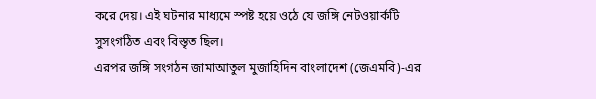করে দেয়। এই ঘটনার মাধ্যমে স্পষ্ট হয়ে ওঠে যে জঙ্গি নেটওয়ার্কটি সুসংগঠিত এবং বিস্তৃত ছিল।
এরপর জঙ্গি সংগঠন জামাআতুল মুজাহিদিন বাংলাদেশ (জেএমবি)-এর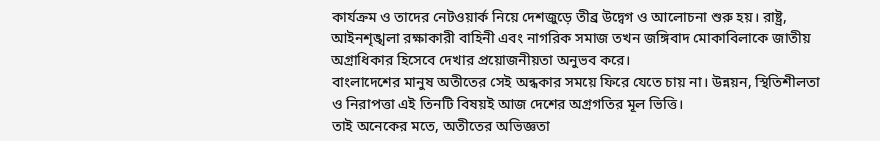কার্যক্রম ও তাদের নেটওয়ার্ক নিয়ে দেশজুড়ে তীব্র উদ্বেগ ও আলোচনা শুরু হয়। রাষ্ট্র, আইনশৃঙ্খলা রক্ষাকারী বাহিনী এবং নাগরিক সমাজ তখন জঙ্গিবাদ মোকাবিলাকে জাতীয় অগ্রাধিকার হিসেবে দেখার প্রয়োজনীয়তা অনুভব করে।
বাংলাদেশের মানুষ অতীতের সেই অন্ধকার সময়ে ফিরে যেতে চায় না। উন্নয়ন, স্থিতিশীলতা ও নিরাপত্তা এই তিনটি বিষয়ই আজ দেশের অগ্রগতির মূল ভিত্তি।
তাই অনেকের মতে, অতীতের অভিজ্ঞতা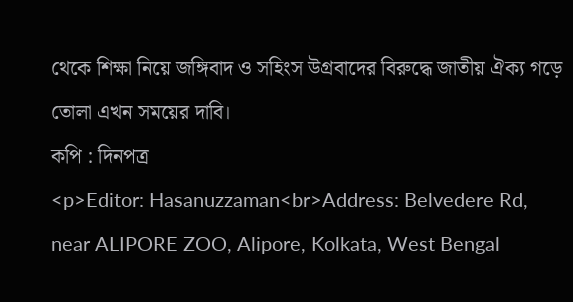থেকে শিক্ষা নিয়ে জঙ্গিবাদ ও সহিংস উগ্রবাদের বিরুদ্ধে জাতীয় ঐক্য গড়ে তোলা এখন সময়ের দাবি।
কপি : দিনপত্র
<p>Editor: Hasanuzzaman<br>Address: Belvedere Rd, near ALIPORE ZOO, Alipore, Kolkata, West Bengal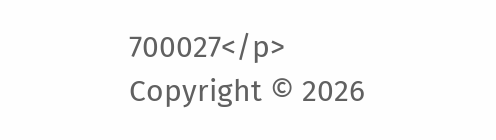700027</p>
Copyright © 2026